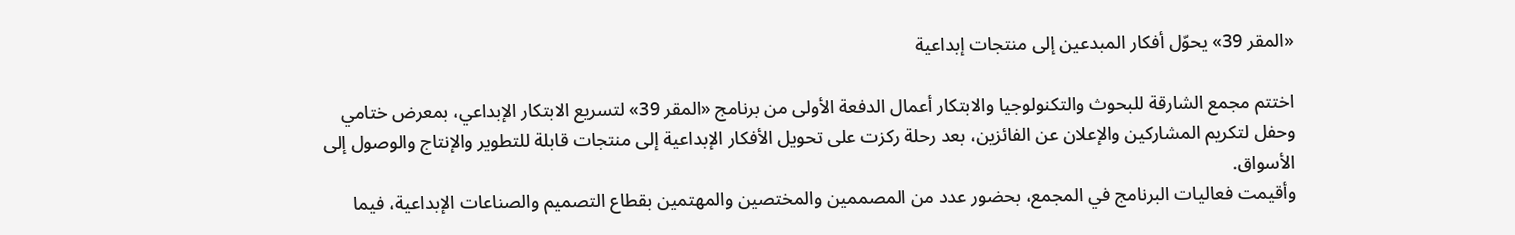«المقر 39» يحوّل أفكار المبدعين إلى منتجات إبداعية

اختتم مجمع الشارقة للبحوث والتكنولوجيا والابتكار أعمال الدفعة الأولى من برنامج «المقر 39» لتسريع الابتكار الإبداعي، بمعرض ختامي وحفل لتكريم المشاركين والإعلان عن الفائزين، بعد رحلة ركزت على تحويل الأفكار الإبداعية إلى منتجات قابلة للتطوير والإنتاج والوصول إلى الأسواق.
وأقيمت فعاليات البرنامج في المجمع، بحضور عدد من المصممين والمختصين والمهتمين بقطاع التصميم والصناعات الإبداعية، فيما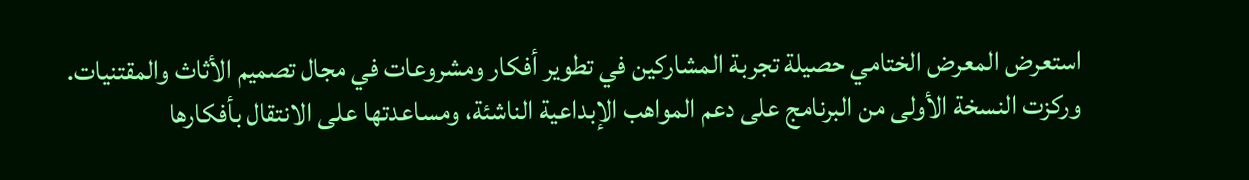استعرض المعرض الختامي حصيلة تجربة المشاركين في تطوير أفكار ومشروعات في مجال تصميم الأثاث والمقتنيات.
وركزت النسخة الأولى من البرنامج على دعم المواهب الإبداعية الناشئة، ومساعدتها على الانتقال بأفكارها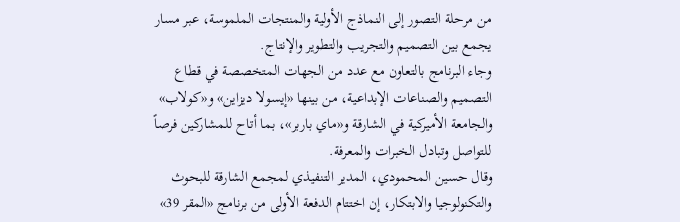من مرحلة التصور إلى النماذج الأولية والمنتجات الملموسة، عبر مسار يجمع بين التصميم والتجريب والتطوير والإنتاج.
وجاء البرنامج بالتعاون مع عدد من الجهات المتخصصة في قطاع التصميم والصناعات الإبداعية، من بينها «إيسولا ديزاين» و«كولاب» والجامعة الأميركية في الشارقة و«ماي باربر»، بما أتاح للمشاركين فرصاً للتواصل وتبادل الخبرات والمعرفة.
وقال حسين المحمودي، المدير التنفيذي لمجمع الشارقة للبحوث والتكنولوجيا والابتكار، إن اختتام الدفعة الأولى من برنامج «المقر 39»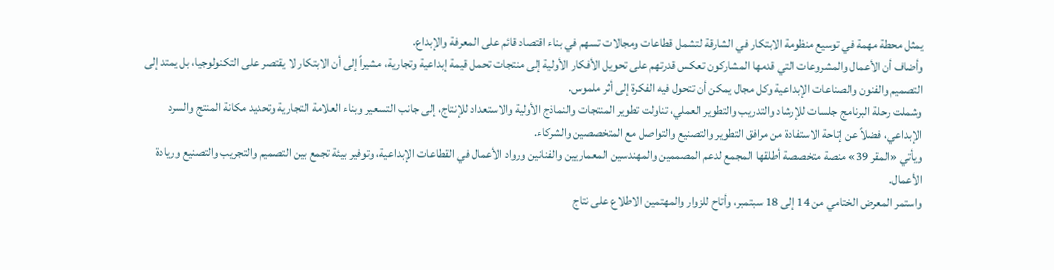يمثل محطة مهمة في توسيع منظومة الابتكار في الشارقة لتشمل قطاعات ومجالات تسهم في بناء اقتصاد قائم على المعرفة والإبداع.
وأضاف أن الأعمال والمشروعات التي قدمها المشاركون تعكس قدرتهم على تحويل الأفكار الأولية إلى منتجات تحمل قيمة إبداعية وتجارية، مشيراً إلى أن الابتكار لا يقتصر على التكنولوجيا، بل يمتد إلى التصميم والفنون والصناعات الإبداعية وكل مجال يمكن أن تتحول فيه الفكرة إلى أثر ملموس.
وشملت رحلة البرنامج جلسات للإرشاد والتدريب والتطوير العملي، تناولت تطوير المنتجات والنماذج الأولية والاستعداد للإنتاج، إلى جانب التسعير وبناء العلامة التجارية وتحديد مكانة المنتج والسرد الإبداعي، فضلاً عن إتاحة الاستفادة من مرافق التطوير والتصنيع والتواصل مع المتخصصين والشركاء.
ويأتي «المقر 39» منصة متخصصة أطلقها المجمع لدعم المصممين والمهندسين المعماريين والفنانين ورواد الأعمال في القطاعات الإبداعية، وتوفير بيئة تجمع بين التصميم والتجريب والتصنيع وريادة الأعمال.
واستمر المعرض الختامي من 14 إلى 18 سبتمبر، وأتاح للزوار والمهتمين الاطلاع على نتاج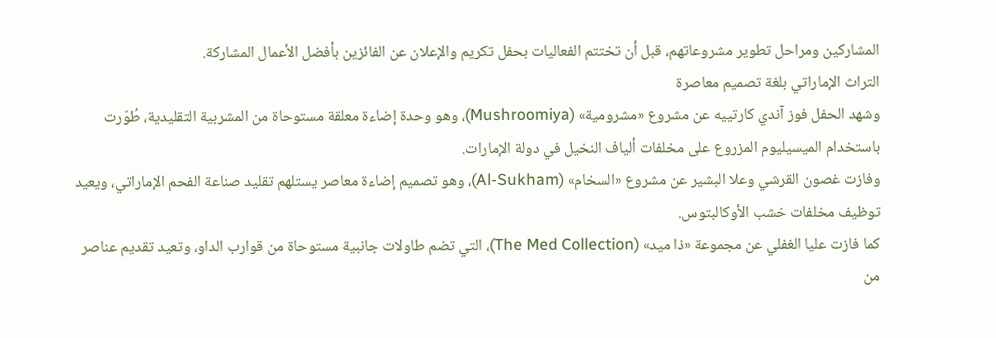المشاركين ومراحل تطوير مشروعاتهم، قبل أن تختتم الفعاليات بحفل تكريم والإعلان عن الفائزين بأفضل الأعمال المشاركة.
التراث الإماراتي بلغة تصميم معاصرة
وشهد الحفل فوز آندي كارتييه عن مشروع «مشرومية» (Mushroomiya)، وهو وحدة إضاءة معلقة مستوحاة من المشربية التقليدية، طُوّرت باستخدام الميسيليوم المزروع على مخلفات ألياف النخيل في دولة الإمارات.
وفازت غصون القرشي وعلا البشير عن مشروع «السخام» (Al-Sukham)، وهو تصميم إضاءة معاصر يستلهم تقليد صناعة الفحم الإماراتي، ويعيد توظيف مخلفات خشب الأوكالبتوس.
كما فازت عليا الغفلي عن مجموعة «ذا ميد» (The Med Collection)، التي تضم طاولات جانبية مستوحاة من قوارب الداو، وتعيد تقديم عناصر من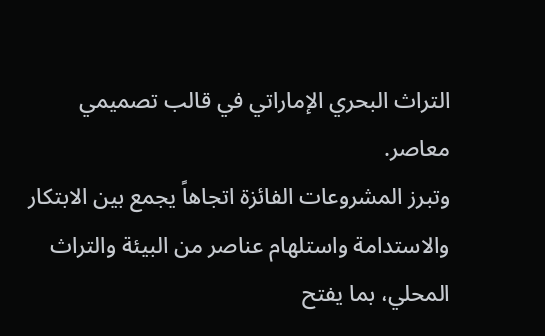التراث البحري الإماراتي في قالب تصميمي معاصر.
وتبرز المشروعات الفائزة اتجاهاً يجمع بين الابتكار والاستدامة واستلهام عناصر من البيئة والتراث المحلي، بما يفتح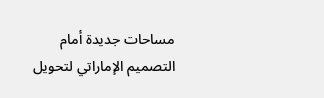مساحات جديدة أمام التصميم الإماراتي لتحويل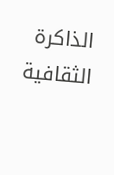الذاكرة الثقافية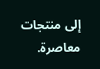إلى منتجات معاصرة.